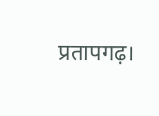प्रतापगढ़।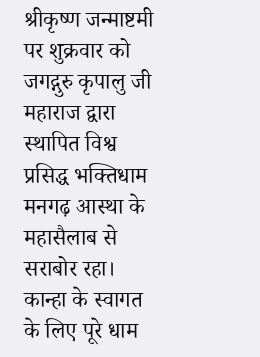श्रीकृष्ण जन्माष्टमी पर शुक्रवार को जगद्गुरु कृपालु जी महाराज द्वारा स्थापित विश्व प्रसिद्ध भक्तिधाम मनगढ़ आस्था के महासैलाब से सराबोर रहा। कान्हा के स्वागत के लिए पूरे धाम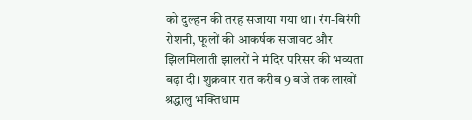को दुल्हन की तरह सजाया गया था। रंग-बिरंगी रोशनी, फूलों की आकर्षक सजावट और झिलमिलाती झालरों ने मंदिर परिसर की भव्यता बढ़ा दी। शुक्रवार रात करीब 9 बजे तक लाखों श्रद्धालु भक्तिधाम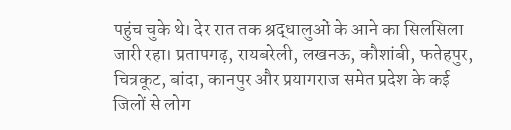पहुंच चुके थे। देर रात तक श्रद्धालुओं के आने का सिलसिला जारी रहा। प्रतापगढ़, रायबरेली, लखनऊ, कौशांबी, फतेहपुर, चित्रकूट, बांदा, कानपुर और प्रयागराज समेत प्रदेश के कई जिलों से लोग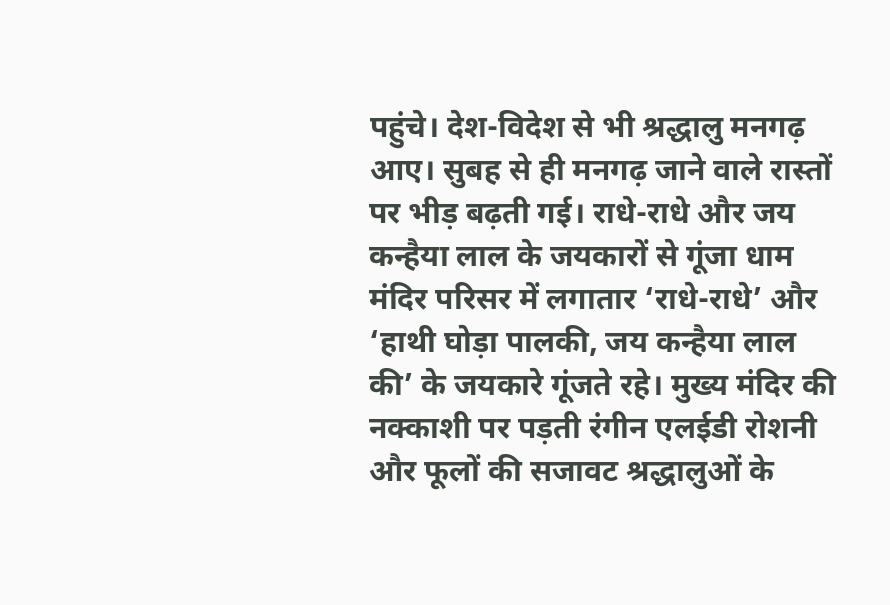पहुंचे। देश-विदेश से भी श्रद्धालु मनगढ़ आए। सुबह से ही मनगढ़ जाने वाले रास्तों पर भीड़ बढ़ती गई। राधे-राधे और जय कन्हैया लाल के जयकारों से गूंजा धाम मंदिर परिसर में लगातार ‘राधे-राधे’ और ‘हाथी घोड़ा पालकी, जय कन्हैया लाल की’ के जयकारे गूंजते रहे। मुख्य मंदिर की नक्काशी पर पड़ती रंगीन एलईडी रोशनी और फूलों की सजावट श्रद्धालुओं के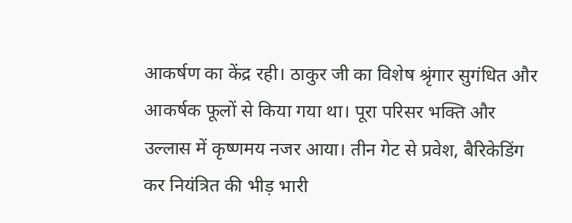आकर्षण का केंद्र रही। ठाकुर जी का विशेष श्रृंगार सुगंधित और आकर्षक फूलों से किया गया था। पूरा परिसर भक्ति और उल्लास में कृष्णमय नजर आया। तीन गेट से प्रवेश, बैरिकेडिंग कर नियंत्रित की भीड़ भारी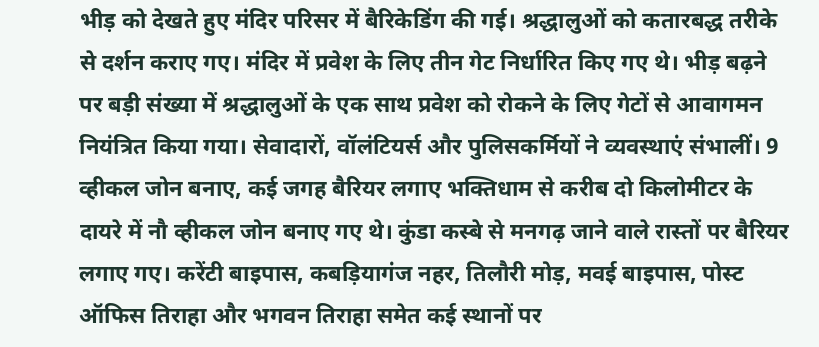भीड़ को देखते हुए मंदिर परिसर में बैरिकेडिंग की गई। श्रद्धालुओं को कतारबद्ध तरीके से दर्शन कराए गए। मंदिर में प्रवेश के लिए तीन गेट निर्धारित किए गए थे। भीड़ बढ़ने पर बड़ी संख्या में श्रद्धालुओं के एक साथ प्रवेश को रोकने के लिए गेटों से आवागमन नियंत्रित किया गया। सेवादारों, वॉलंटियर्स और पुलिसकर्मियों ने व्यवस्थाएं संभालीं। 9 व्हीकल जोन बनाए, कई जगह बैरियर लगाए भक्तिधाम से करीब दो किलोमीटर के दायरे में नौ व्हीकल जोन बनाए गए थे। कुंडा कस्बे से मनगढ़ जाने वाले रास्तों पर बैरियर लगाए गए। करेंटी बाइपास, कबड़ियागंज नहर, तिलौरी मोड़, मवई बाइपास, पोस्ट ऑफिस तिराहा और भगवन तिराहा समेत कई स्थानों पर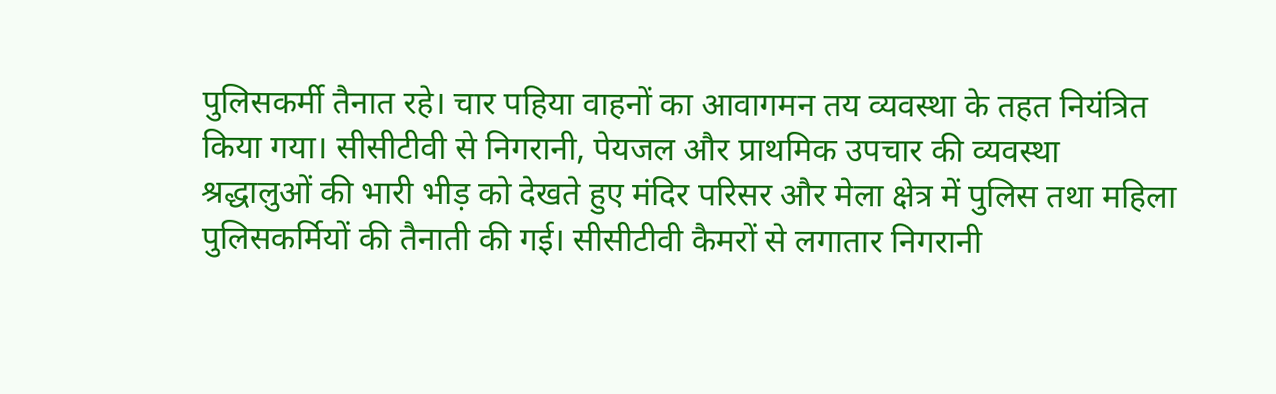पुलिसकर्मी तैनात रहे। चार पहिया वाहनों का आवागमन तय व्यवस्था के तहत नियंत्रित किया गया। सीसीटीवी से निगरानी, पेयजल और प्राथमिक उपचार की व्यवस्था श्रद्धालुओं की भारी भीड़ को देखते हुए मंदिर परिसर और मेला क्षेत्र में पुलिस तथा महिला पुलिसकर्मियों की तैनाती की गई। सीसीटीवी कैमरों से लगातार निगरानी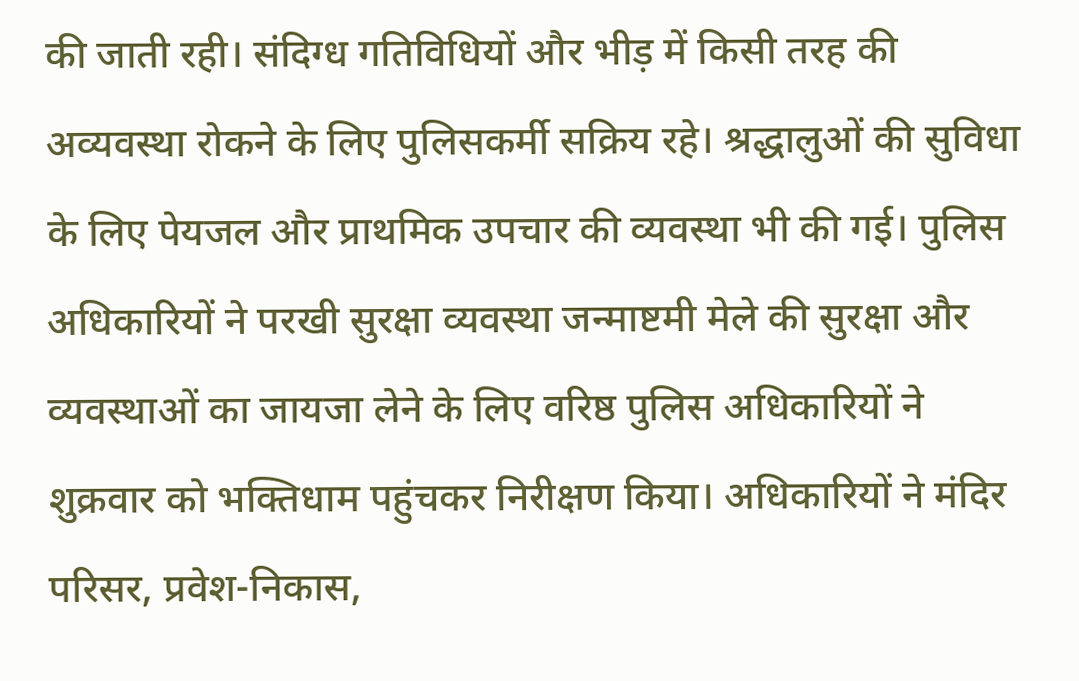की जाती रही। संदिग्ध गतिविधियों और भीड़ में किसी तरह की अव्यवस्था रोकने के लिए पुलिसकर्मी सक्रिय रहे। श्रद्धालुओं की सुविधा के लिए पेयजल और प्राथमिक उपचार की व्यवस्था भी की गई। पुलिस अधिकारियों ने परखी सुरक्षा व्यवस्था जन्माष्टमी मेले की सुरक्षा और व्यवस्थाओं का जायजा लेने के लिए वरिष्ठ पुलिस अधिकारियों ने शुक्रवार को भक्तिधाम पहुंचकर निरीक्षण किया। अधिकारियों ने मंदिर परिसर, प्रवेश-निकास,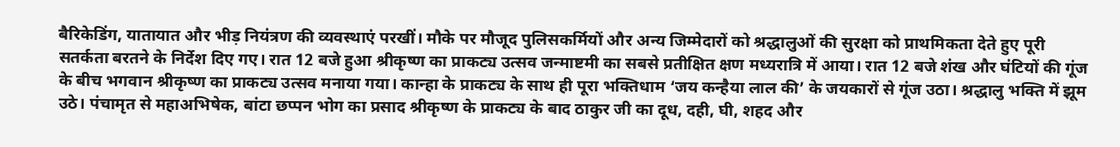बैरिकेडिंग, यातायात और भीड़ नियंत्रण की व्यवस्थाएं परखीं। मौके पर मौजूद पुलिसकर्मियों और अन्य जिम्मेदारों को श्रद्धालुओं की सुरक्षा को प्राथमिकता देते हुए पूरी सतर्कता बरतने के निर्देश दिए गए। रात 12 बजे हुआ श्रीकृष्ण का प्राकट्य उत्सव जन्माष्टमी का सबसे प्रतीक्षित क्षण मध्यरात्रि में आया। रात 12 बजे शंख और घंटियों की गूंज के बीच भगवान श्रीकृष्ण का प्राकट्य उत्सव मनाया गया। कान्हा के प्राकट्य के साथ ही पूरा भक्तिधाम ‘जय कन्हैया लाल की’ के जयकारों से गूंज उठा। श्रद्धालु भक्ति में झूम उठे। पंचामृत से महाअभिषेक, बांटा छप्पन भोग का प्रसाद श्रीकृष्ण के प्राकट्य के बाद ठाकुर जी का दूध, दही, घी, शहद और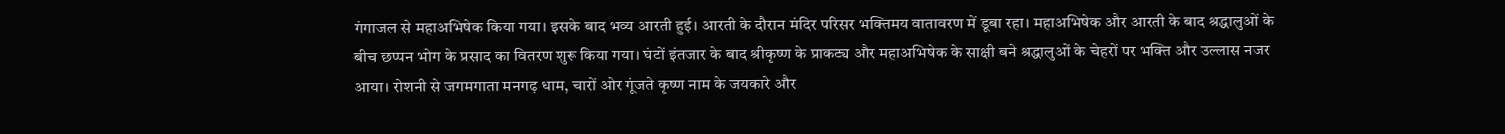गंगाजल से महाअभिषेक किया गया। इसके बाद भव्य आरती हुई। आरती के दौरान मंदिर परिसर भक्तिमय वातावरण में डूबा रहा। महाअभिषेक और आरती के बाद श्रद्धालुओं के बीच छप्पन भोग के प्रसाद का वितरण शुरू किया गया। घंटों इंतजार के बाद श्रीकृष्ण के प्राकट्य और महाअभिषेक के साक्षी बने श्रद्धालुओं के चेहरों पर भक्ति और उल्लास नजर आया। रोशनी से जगमगाता मनगढ़ धाम, चारों ओर गूंजते कृष्ण नाम के जयकारे और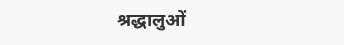श्रद्धालुओं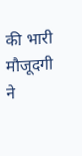की भारी मौजूदगी ने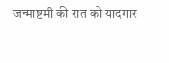जन्माष्टमी की रात को यादगार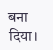बना दिया।